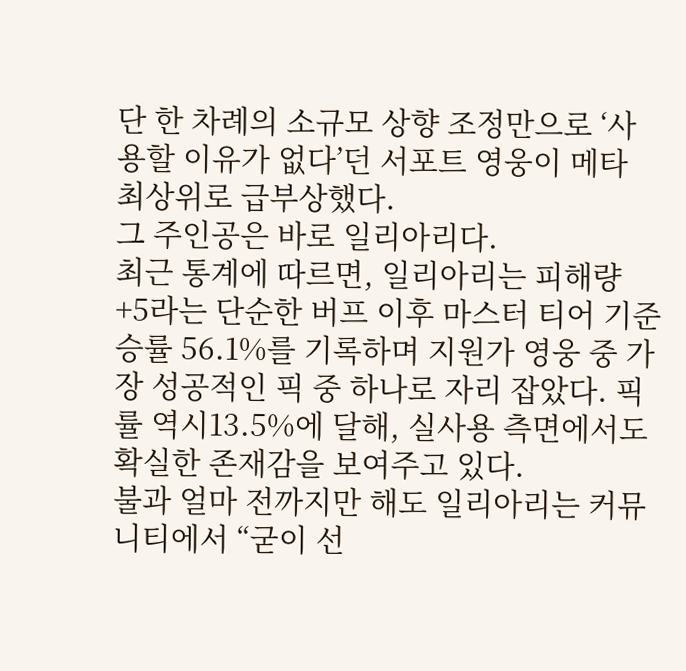단 한 차례의 소규모 상향 조정만으로 ‘사용할 이유가 없다’던 서포트 영웅이 메타 최상위로 급부상했다.
그 주인공은 바로 일리아리다.
최근 통계에 따르면, 일리아리는 피해량 +5라는 단순한 버프 이후 마스터 티어 기준 승률 56.1%를 기록하며 지원가 영웅 중 가장 성공적인 픽 중 하나로 자리 잡았다. 픽률 역시13.5%에 달해, 실사용 측면에서도 확실한 존재감을 보여주고 있다.
불과 얼마 전까지만 해도 일리아리는 커뮤니티에서 “굳이 선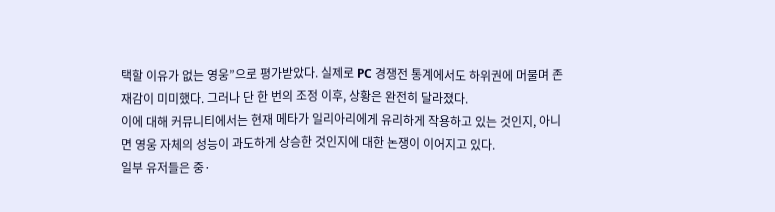택할 이유가 없는 영웅”으로 평가받았다. 실제로 PC 경쟁전 통계에서도 하위권에 머물며 존재감이 미미했다. 그러나 단 한 번의 조정 이후, 상황은 완전히 달라졌다.
이에 대해 커뮤니티에서는 현재 메타가 일리아리에게 유리하게 작용하고 있는 것인지, 아니면 영웅 자체의 성능이 과도하게 상승한 것인지에 대한 논쟁이 이어지고 있다.
일부 유저들은 중·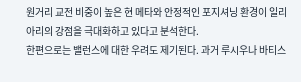원거리 교전 비중이 높은 현 메타와 안정적인 포지셔닝 환경이 일리아리의 강점을 극대화하고 있다고 분석한다.
한편으로는 밸런스에 대한 우려도 제기된다. 과거 루시우나 바티스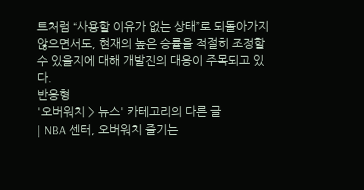트처럼 “사용할 이유가 없는 상태”로 되돌아가지 않으면서도, 현재의 높은 승률을 적절히 조정할 수 있을지에 대해 개발진의 대응이 주목되고 있다.
반응형
'오버워치 > 뉴스' 카테고리의 다른 글
| NBA 센터, 오버워치 즐기는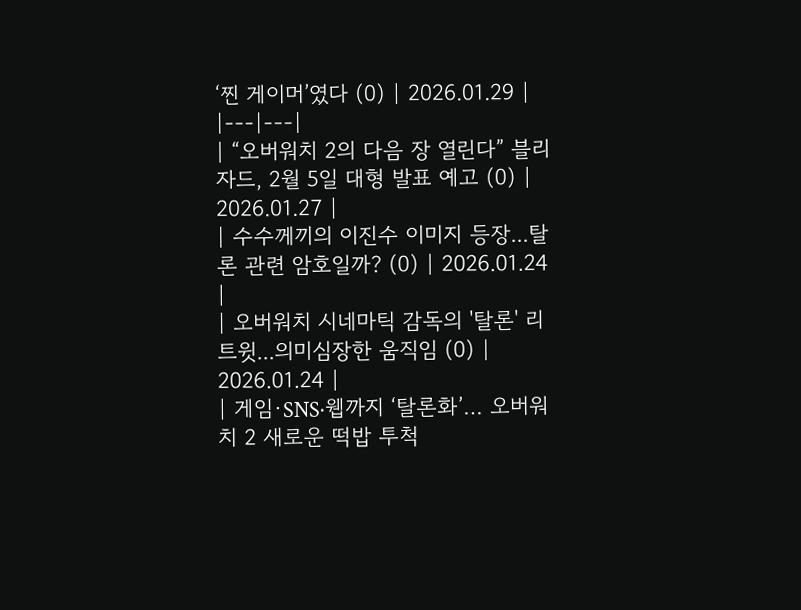‘찐 게이머’였다 (0) | 2026.01.29 |
|---|---|
| “오버워치 2의 다음 장 열린다” 블리자드, 2월 5일 대형 발표 예고 (0) | 2026.01.27 |
| 수수께끼의 이진수 이미지 등장...탈론 관련 암호일까? (0) | 2026.01.24 |
| 오버워치 시네마틱 감독의 '탈론' 리트윗...의미심장한 움직임 (0) | 2026.01.24 |
| 게임·SNS·웹까지 ‘탈론화’… 오버워치 2 새로운 떡밥 투척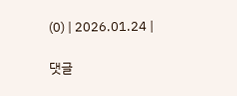(0) | 2026.01.24 |

댓글